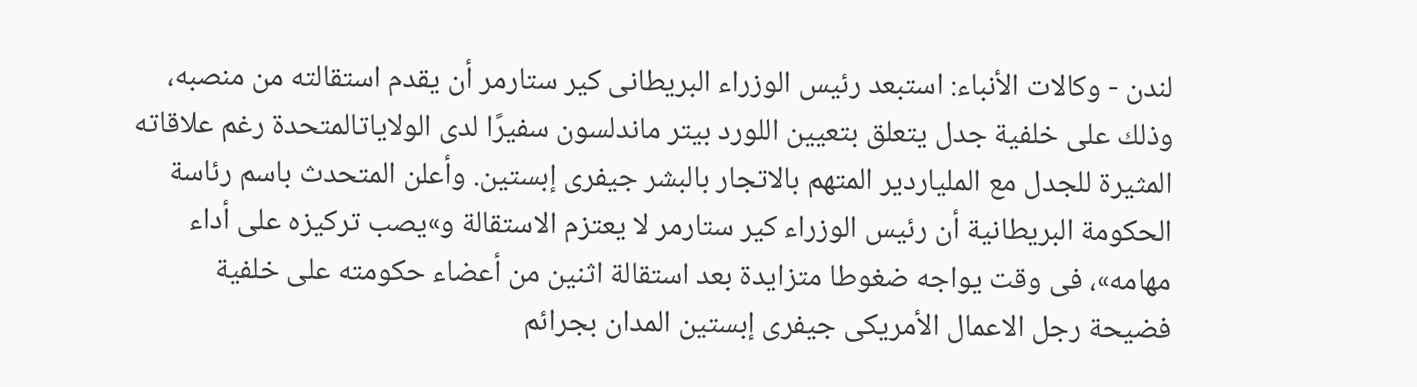لندن - وكالات الأنباء: استبعد رئيس الوزراء البريطانى كير ستارمر أن يقدم استقالته من منصبه، وذلك على خلفية جدل يتعلق بتعيين اللورد بيتر ماندلسون سفيرًا لدى الولاياتالمتحدة رغم علاقاته المثيرة للجدل مع الملياردير المتهم بالاتجار بالبشر جيفرى إبستين. وأعلن المتحدث باسم رئاسة الحكومة البريطانية أن رئيس الوزراء كير ستارمر لا يعتزم الاستقالة و»يصب تركيزه على أداء مهامه»، فى وقت يواجه ضغوطا متزايدة بعد استقالة اثنين من أعضاء حكومته على خلفية فضيحة رجل الاعمال الأمريكى جيفرى إبستين المدان بجرائم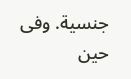جنسية. وفى حين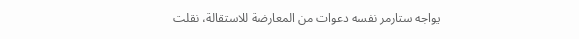يواجه ستارمر نفسه دعوات من المعارضة للاستقالة، نقلت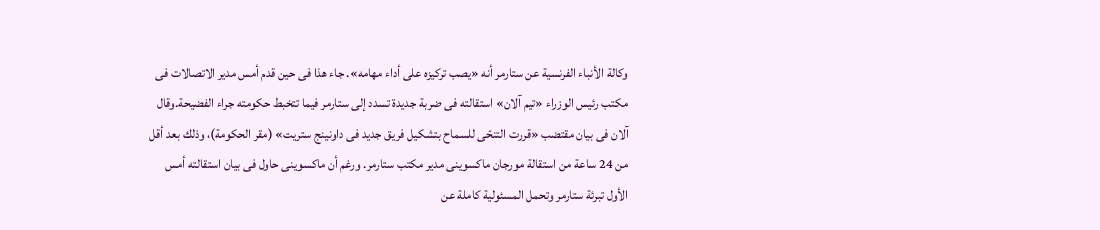وكالة الأنباء الفرنسية عن ستارمر أنه «يصب تركيزه على أداء مهامه». جاء هذا فى حين قدم أمس مدير الاتصالات فى مكتب رئيس الوزراء «تيم آلان» استقالته فى ضربة جديدة تسدد إلى ستارمر فيما تتخبط حكومته جراء الفضيحة.وقال آلان فى بيان مقتضب «قررت التنحّى للسماح بتشكيل فريق جديد فى داونينج ستريت» (مقر الحكومة)، وذلك بعد أقل من 24 ساعة من استقالة مورجان ماكسوينى مدير مكتب ستارمر. ورغم أن ماكسوينى حاول فى بيان استقالته أمس الأول تبرئة ستارمر وتحمل المسئولية كاملة عن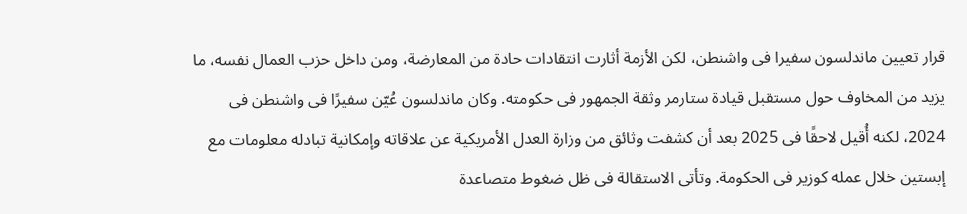قرار تعيين ماندلسون سفيرا فى واشنطن، لكن الأزمة أثارت انتقادات حادة من المعارضة، ومن داخل حزب العمال نفسه، ما يزيد من المخاوف حول مستقبل قيادة ستارمر وثقة الجمهور فى حكومته. وكان ماندلسون عُيّن سفيرًا فى واشنطن فى 2024، لكنه أُقيل لاحقًا فى 2025 بعد أن كشفت وثائق من وزارة العدل الأمريكية عن علاقاته وإمكانية تبادله معلومات مع إبستين خلال عمله كوزير فى الحكومة. وتأتى الاستقالة فى ظل ضغوط متصاعدة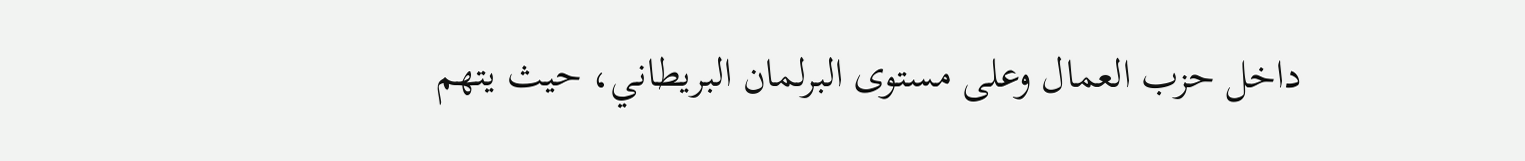داخل حزب العمال وعلى مستوى البرلمان البريطاني، حيث يتهم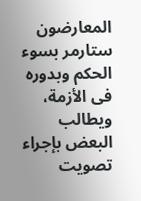المعارضون ستارمر بسوء الحكم وبدوره فى الأزمة، ويطالب البعض بإجراء تصويت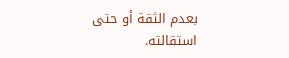بعدم الثقة أو حتى استقالته.